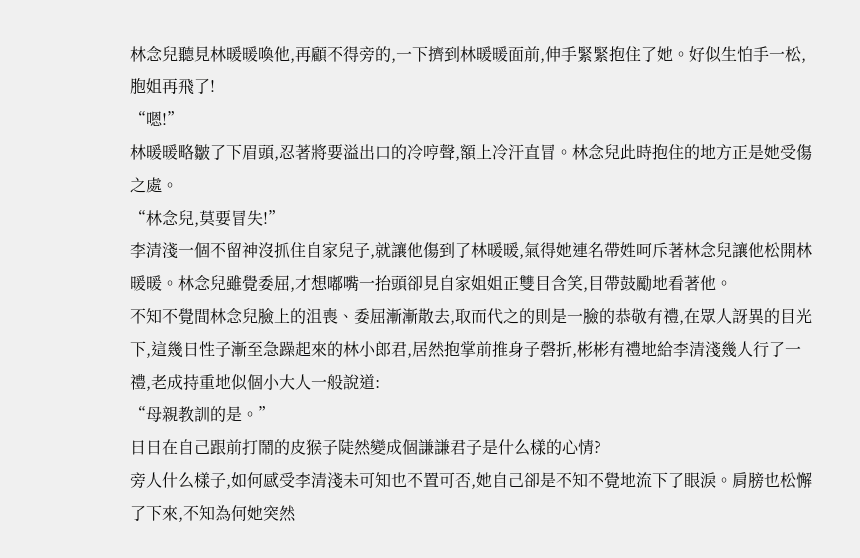林念兒聽見林暖暖喚他,再顧不得旁的,一下擠到林暖暖面前,伸手緊緊抱住了她。好似生怕手一松,胞姐再飛了!
“嗯!”
林暖暖略皺了下眉頭,忍著將要溢出口的冷哼聲,額上冷汗直冒。林念兒此時抱住的地方正是她受傷之處。
“林念兒,莫要冒失!”
李清淺一個不留神沒抓住自家兒子,就讓他傷到了林暖暖,氣得她連名帶姓呵斥著林念兒讓他松開林暖暖。林念兒雖覺委屈,才想嘟嘴一抬頭卻見自家姐姐正雙目含笑,目帶鼓勵地看著他。
不知不覺間林念兒臉上的沮喪、委屈漸漸散去,取而代之的則是一臉的恭敬有禮,在眾人訝異的目光下,這幾日性子漸至急躁起來的林小郎君,居然抱掌前推身子磬折,彬彬有禮地給李清淺幾人行了一禮,老成持重地似個小大人一般說道:
“母親教訓的是。”
日日在自己跟前打鬧的皮猴子陡然變成個謙謙君子是什么樣的心情?
旁人什么樣子,如何感受李清淺未可知也不置可否,她自己卻是不知不覺地流下了眼淚。肩膀也松懈了下來,不知為何她突然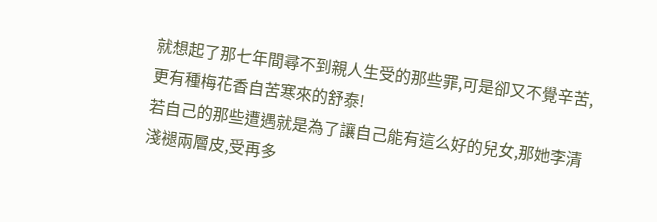就想起了那七年間尋不到親人生受的那些罪,可是卻又不覺辛苦,更有種梅花香自苦寒來的舒泰!
若自己的那些遭遇就是為了讓自己能有這么好的兒女,那她李清淺褪兩層皮,受再多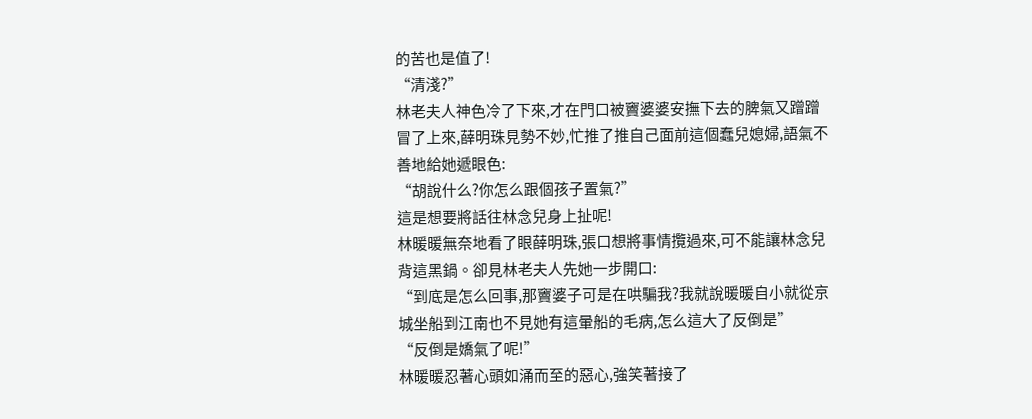的苦也是值了!
“清淺?”
林老夫人神色冷了下來,才在門口被竇婆婆安撫下去的脾氣又蹭蹭冒了上來,薛明珠見勢不妙,忙推了推自己面前這個蠢兒媳婦,語氣不善地給她遞眼色:
“胡說什么?你怎么跟個孩子置氣?”
這是想要將話往林念兒身上扯呢!
林暖暖無奈地看了眼薛明珠,張口想將事情攬過來,可不能讓林念兒背這黑鍋。卻見林老夫人先她一步開口:
“到底是怎么回事,那竇婆子可是在哄騙我?我就說暖暖自小就從京城坐船到江南也不見她有這暈船的毛病,怎么這大了反倒是”
“反倒是嬌氣了呢!”
林暖暖忍著心頭如涌而至的惡心,強笑著接了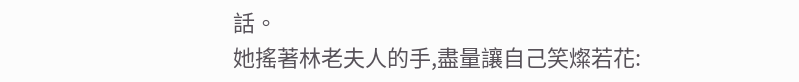話。
她搖著林老夫人的手,盡量讓自己笑燦若花: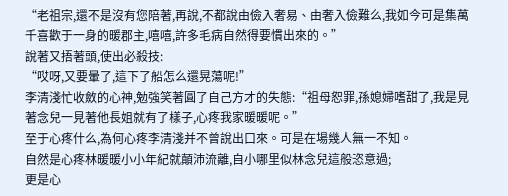“老祖宗,還不是沒有您陪著,再說,不都說由儉入奢易、由奢入儉難么,我如今可是集萬千喜歡于一身的暖郡主,嘻嘻,許多毛病自然得要慣出來的。”
說著又捂著頭,使出必殺技:
“哎呀,又要暈了,這下了船怎么還晃蕩呢!”
李清淺忙收斂的心神,勉強笑著圓了自己方才的失態:“祖母恕罪,孫媳婦嗜甜了,我是見著念兒一見著他長姐就有了樣子,心疼我家暖暖呢。”
至于心疼什么,為何心疼李清淺并不曾說出口來。可是在場幾人無一不知。
自然是心疼林暖暖小小年紀就顛沛流離,自小哪里似林念兒這般恣意過;
更是心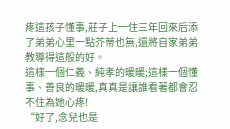疼這孩子懂事,莊子上一住三年回來后添了弟弟心里一點芥蒂也無,還將自家弟弟教導得這般的好。
這樣一個仁義、純孝的暖暖;這樣一個懂事、善良的暖暖,真真是讓誰看著都會忍不住為她心疼!
“好了,念兒也是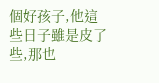個好孩子,他這些日子雖是皮了些,那也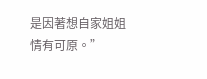是因著想自家姐姐情有可原。”